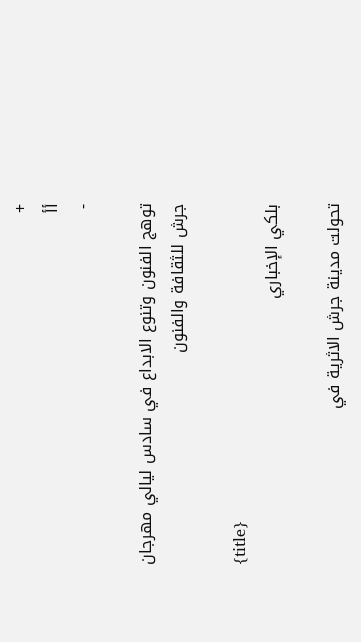+
أأ
-

توهج الفنون وتنوع الابداع في سادس ليالي مهرجان جرش للثقافة والفنون

{title}
بلكي الإخباري

تحولت مدينة جرش الاثرية في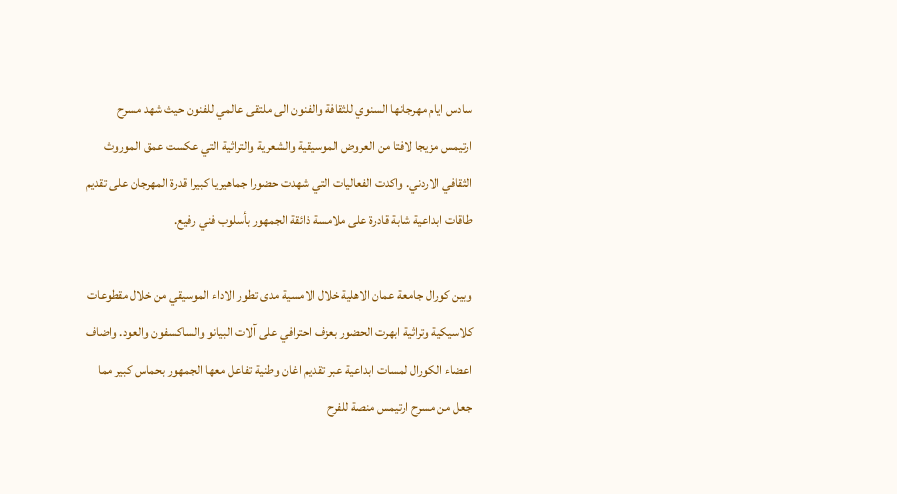سادس ايام مهرجانها السنوي للثقافة والفنون الى ملتقى عالمي للفنون حيث شهد مسرح ارتيمس مزيجا لافتا من العروض الموسيقية والشعرية والتراثية التي عكست عمق الموروث الثقافي الاردني. واكدت الفعاليات التي شهدت حضورا جماهيريا كبيرا قدرة المهرجان على تقديم طاقات ابداعية شابة قادرة على ملامسة ذائقة الجمهور بأسلوب فني رفيع.

وبين كورال جامعة عمان الاهلية خلال الامسية مدى تطور الاداء الموسيقي من خلال مقطوعات كلاسيكية وتراثية ابهرت الحضور بعزف احترافي على آلات البيانو والساكسفون والعود. واضاف اعضاء الكورال لمسات ابداعية عبر تقديم اغان وطنية تفاعل معها الجمهور بحماس كبير مما جعل من مسرح ارتيمس منصة للفرح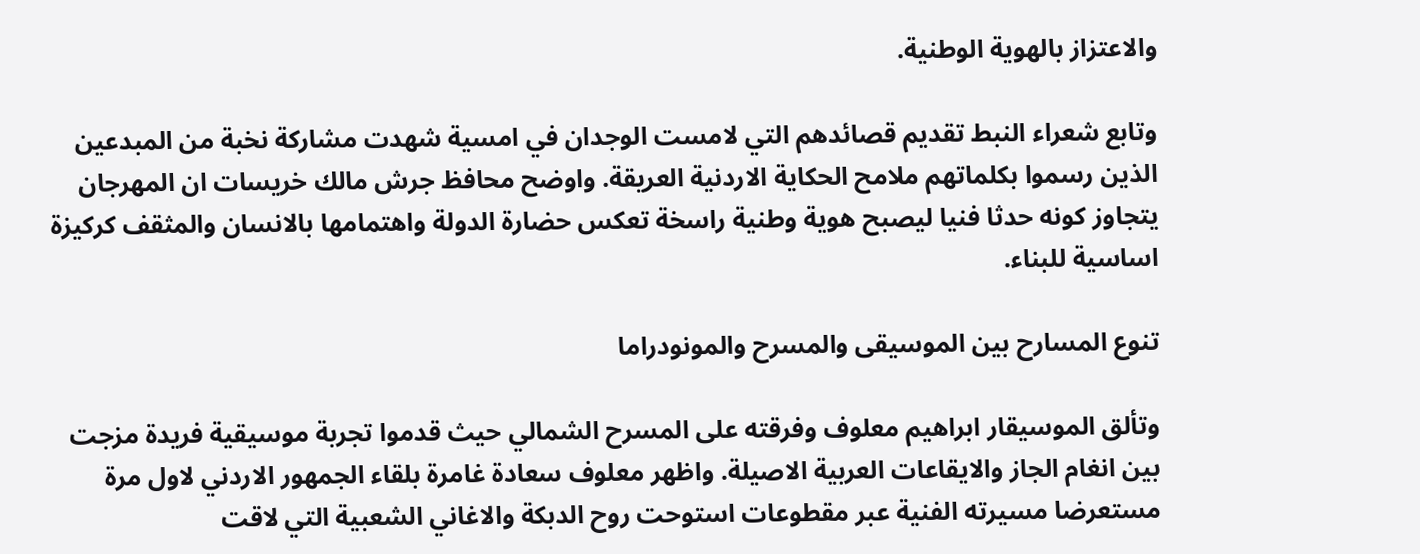والاعتزاز بالهوية الوطنية.

وتابع شعراء النبط تقديم قصائدهم التي لامست الوجدان في امسية شهدت مشاركة نخبة من المبدعين الذين رسموا بكلماتهم ملامح الحكاية الاردنية العريقة. واوضح محافظ جرش مالك خريسات ان المهرجان يتجاوز كونه حدثا فنيا ليصبح هوية وطنية راسخة تعكس حضارة الدولة واهتمامها بالانسان والمثقف كركيزة اساسية للبناء.

تنوع المسارح بين الموسيقى والمسرح والمونودراما

وتألق الموسيقار ابراهيم معلوف وفرقته على المسرح الشمالي حيث قدموا تجربة موسيقية فريدة مزجت بين انغام الجاز والايقاعات العربية الاصيلة. واظهر معلوف سعادة غامرة بلقاء الجمهور الاردني لاول مرة مستعرضا مسيرته الفنية عبر مقطوعات استوحت روح الدبكة والاغاني الشعبية التي لاقت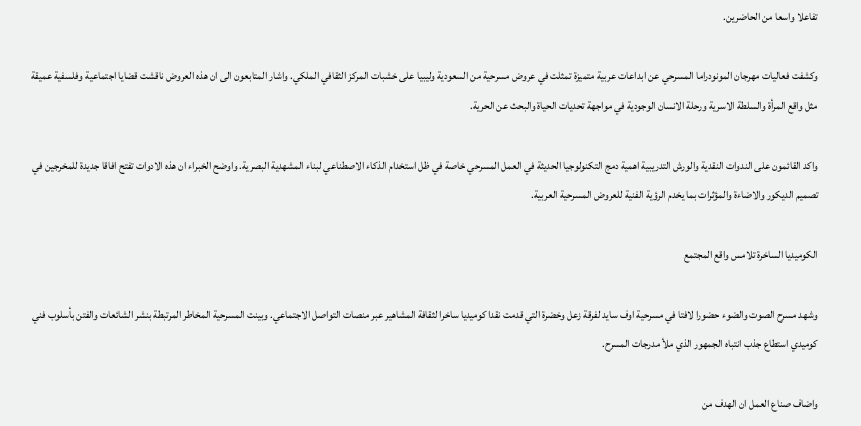تفاعلا واسعا من الحاضرين.

وكشفت فعاليات مهرجان المونودراما المسرحي عن ابداعات عربية متميزة تمثلت في عروض مسرحية من السعودية وليبيا على خشبات المركز الثقافي الملكي. واشار المتابعون الى ان هذه العروض ناقشت قضايا اجتماعية وفلسفية عميقة مثل واقع المرأة والسلطة الاسرية ورحلة الانسان الوجودية في مواجهة تحديات الحياة والبحث عن الحرية.

واكد القائمون على الندوات النقدية والورش التدريبية اهمية دمج التكنولوجيا الحديثة في العمل المسرحي خاصة في ظل استخدام الذكاء الاصطناعي لبناء المشهدية البصرية. واوضح الخبراء ان هذه الادوات تفتح افاقا جديدة للمخرجين في تصميم الديكور والاضاءة والمؤثرات بما يخدم الرؤية الفنية للعروض المسرحية العربية.

الكوميديا الساخرة تلامس واقع المجتمع

وشهد مسرح الصوت والضوء حضورا لافتا في مسرحية اوف سايد لفرقة زعل وخضرة التي قدمت نقدا كوميديا ساخرا لثقافة المشاهير عبر منصات التواصل الاجتماعي. وبينت المسرحية المخاطر المرتبطة بنشر الشائعات والفتن بأسلوب فني كوميدي استطاع جذب انتباه الجمهور الذي ملأ مدرجات المسرح.

واضاف صناع العمل ان الهدف من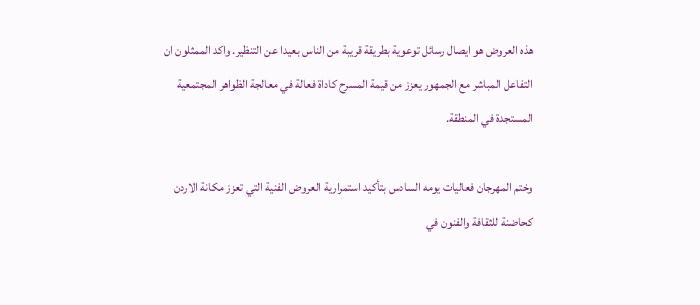هذه العروض هو ايصال رسائل توعوية بطريقة قريبة من الناس بعيدا عن التنظير. واكد الممثلون ان التفاعل المباشر مع الجمهور يعزز من قيمة المسرح كاداة فعالة في معالجة الظواهر المجتمعية المستجدة في المنطقة.

وختم المهرجان فعاليات يومه السادس بتأكيد استمرارية العروض الفنية التي تعزز مكانة الاردن كحاضنة للثقافة والفنون في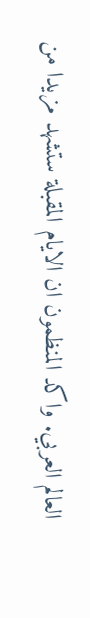العالم العربي. واكد المنظمون ان الايام المقبلة ستشهد مزيدا من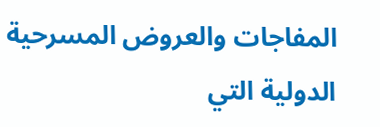المفاجات والعروض المسرحية الدولية التي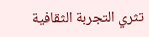تثري التجربة الثقافية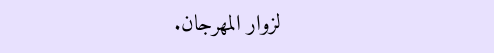لزوار المهرجان.